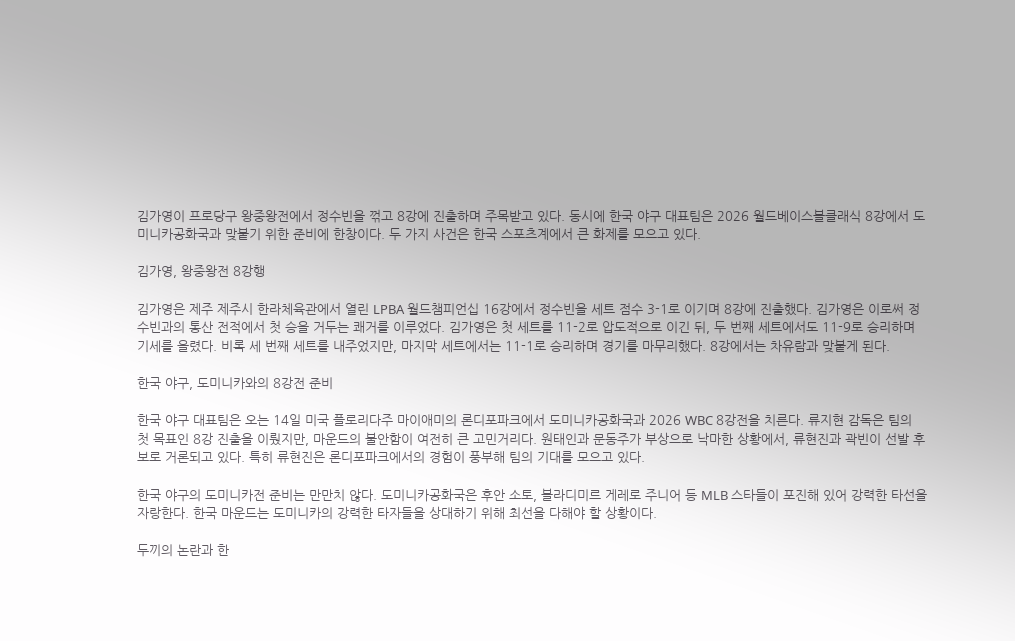김가영이 프로당구 왕중왕전에서 정수빈을 꺾고 8강에 진출하며 주목받고 있다. 동시에 한국 야구 대표팀은 2026 월드베이스볼클래식 8강에서 도미니카공화국과 맞붙기 위한 준비에 한창이다. 두 가지 사건은 한국 스포츠계에서 큰 화제를 모으고 있다.

김가영, 왕중왕전 8강행

김가영은 제주 제주시 한라체육관에서 열린 LPBA 월드챔피언십 16강에서 정수빈을 세트 점수 3-1로 이기며 8강에 진출했다. 김가영은 이로써 정수빈과의 통산 전적에서 첫 승을 거두는 쾌거를 이루었다. 김가영은 첫 세트를 11-2로 압도적으로 이긴 뒤, 두 번째 세트에서도 11-9로 승리하며 기세를 올렸다. 비록 세 번째 세트를 내주었지만, 마지막 세트에서는 11-1로 승리하며 경기를 마무리했다. 8강에서는 차유람과 맞붙게 된다.

한국 야구, 도미니카와의 8강전 준비

한국 야구 대표팀은 오는 14일 미국 플로리다주 마이애미의 론디포파크에서 도미니카공화국과 2026 WBC 8강전을 치른다. 류지현 감독은 팀의 첫 목표인 8강 진출을 이뤘지만, 마운드의 불안함이 여전히 큰 고민거리다. 원태인과 문동주가 부상으로 낙마한 상황에서, 류현진과 곽빈이 선발 후보로 거론되고 있다. 특히 류현진은 론디포파크에서의 경험이 풍부해 팀의 기대를 모으고 있다.

한국 야구의 도미니카전 준비는 만만치 않다. 도미니카공화국은 후안 소토, 블라디미르 게레로 주니어 등 MLB 스타들이 포진해 있어 강력한 타선을 자랑한다. 한국 마운드는 도미니카의 강력한 타자들을 상대하기 위해 최선을 다해야 할 상황이다.

두끼의 논란과 한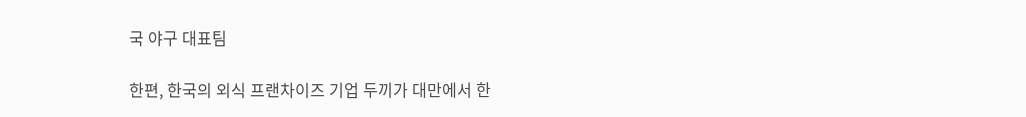국 야구 대표팀

한편, 한국의 외식 프랜차이즈 기업 두끼가 대만에서 한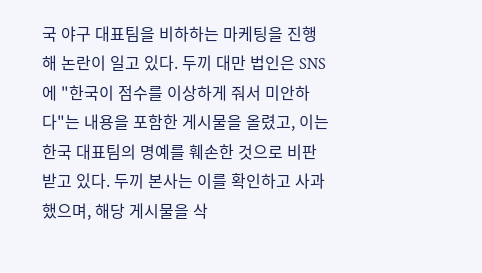국 야구 대표팀을 비하하는 마케팅을 진행해 논란이 일고 있다. 두끼 대만 법인은 SNS에 "한국이 점수를 이상하게 줘서 미안하다"는 내용을 포함한 게시물을 올렸고, 이는 한국 대표팀의 명예를 훼손한 것으로 비판받고 있다. 두끼 본사는 이를 확인하고 사과했으며, 해당 게시물을 삭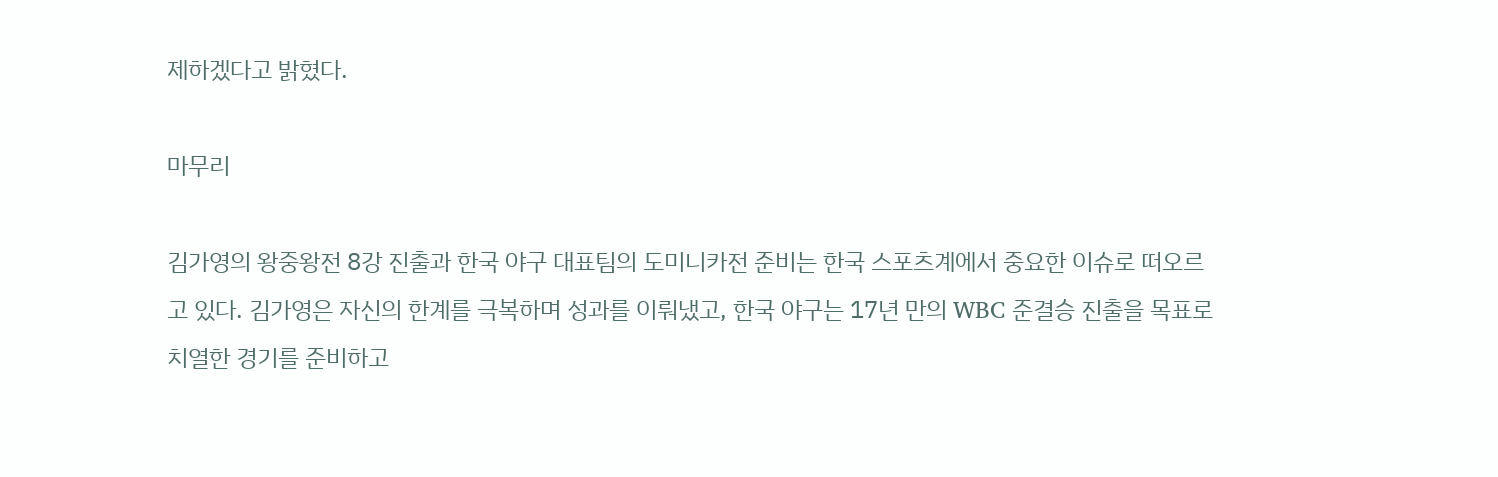제하겠다고 밝혔다.

마무리

김가영의 왕중왕전 8강 진출과 한국 야구 대표팀의 도미니카전 준비는 한국 스포츠계에서 중요한 이슈로 떠오르고 있다. 김가영은 자신의 한계를 극복하며 성과를 이뤄냈고, 한국 야구는 17년 만의 WBC 준결승 진출을 목표로 치열한 경기를 준비하고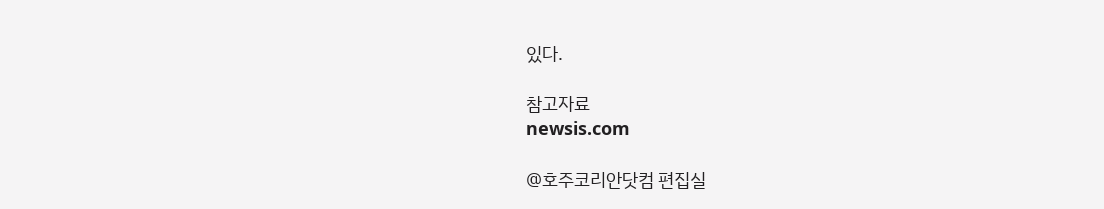있다.

참고자료
newsis.com

@호주코리안닷컴 편집실